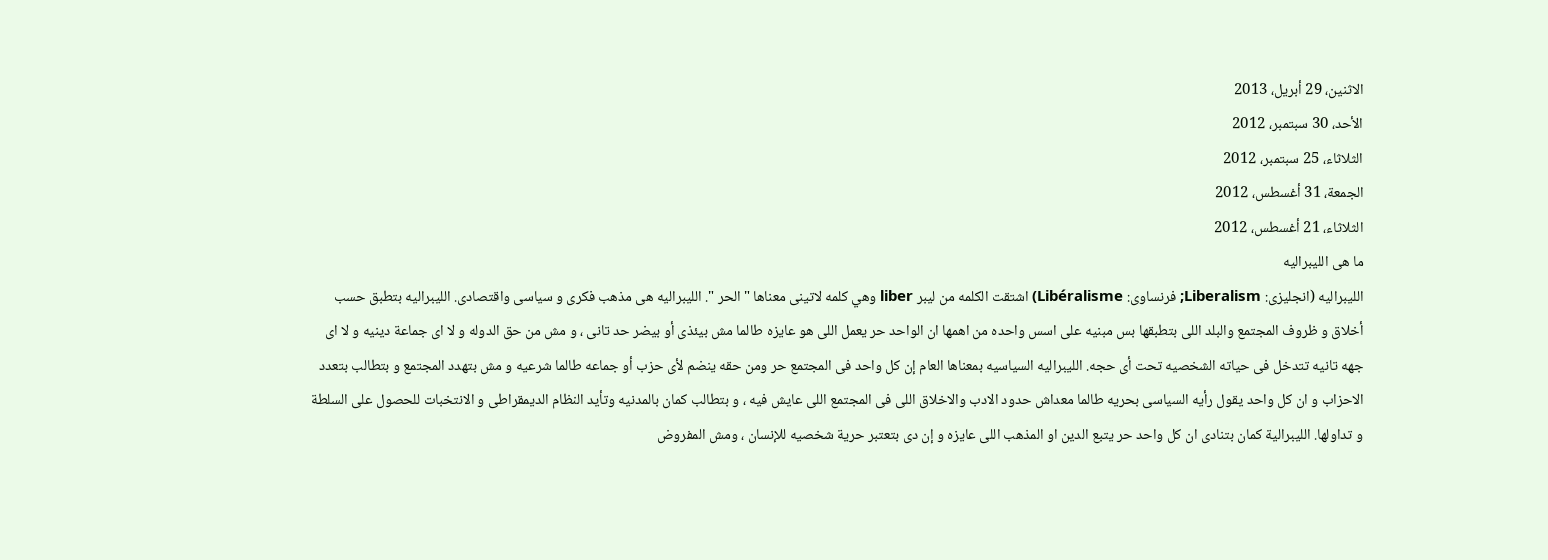الاثنين، 29 أبريل، 2013
الأحد، 30 سبتمبر، 2012
الثلاثاء، 25 سبتمبر، 2012
الجمعة، 31 أغسطس، 2012
الثلاثاء، 21 أغسطس، 2012
ما هى الليبراليه
الليبراليه (انجليزى: Liberalism; فرنساوى: Libéralisme) اشتقت الكلمه من ليبر liber وهي كلمه لاتينى معناها " الحر ". الليبراليه هى مذهب فكرى و سياسى واقتصادى. الليبراليه بتطبق حسب أخلاق و ظروف المجتمع والبلد اللى بتطبقها بس مبنيه على اسس واحده من اهمها ان الواحد حر يعمل اللى هو عايزه طالما مش بيئذى أو بيضر حد تانى ، و مش من حق الدوله و لا اى جماعة دينيه و لا اى جهه تانيه تتدخل فى حياته الشخصيه تحت أى حجه. الليبراليه السياسيه بمعناها العام إن كل واحد فى المجتمع حر ومن حقه ينضم لأى حزب أو جماعه طالما شرعيه و مش بتهدد المجتمع و بتطالب بتعدد الاحزاب و ان كل واحد يقول رأيه السياسى بحريه طالما معداش حدود الادب والاخلاق اللى فى المجتمع اللى عايش فيه ، و بتطالب كمان بالمدنيه وتأيد النظام الديمقراطى و الانتخبات للحصول على السلطة و تداولها. الليبرالية كمان بتنادى ان كل واحد حر يتبع الدين او المذهب اللى عايزه و إن دى بتعتبر حرية شخصيه للإنسان ، ومش المفروض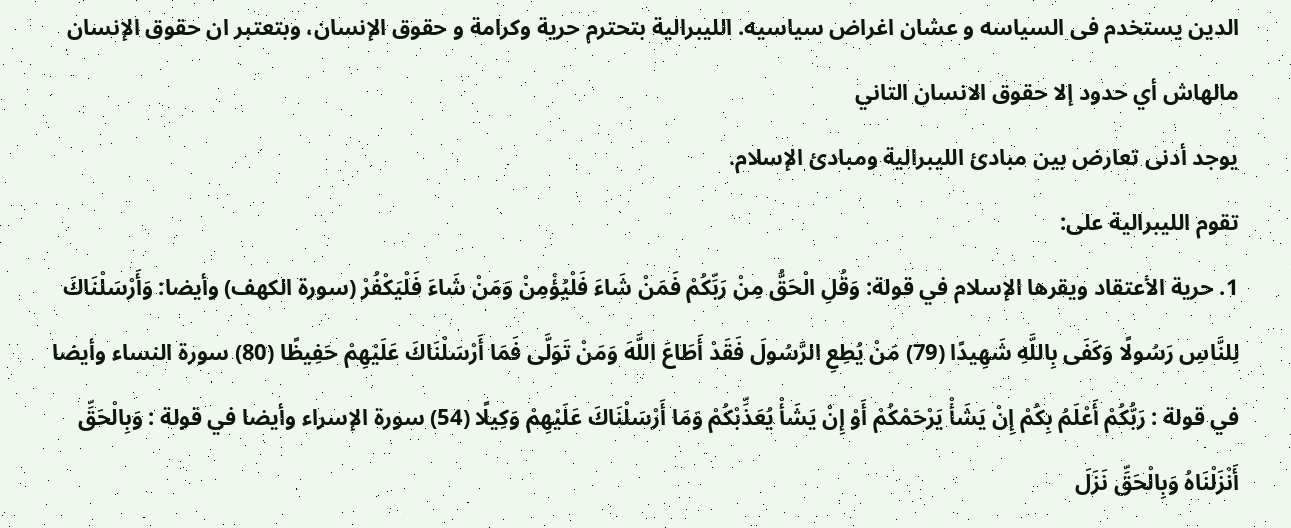الدين يستخدم فى السياسه و عشان اغراض سياسيه. الليبرالية بتحترم حرية وكرامة و حقوق الإنسان، وبتعتبر ان حقوق الإنسان مالهاش أي حدود إلا حقوق الانسان التاني
يوجد أدنى تعارض بين مبادئ الليبرالية ومبادئ الإسلام.
تقوم الليبرالية على:
1. حرية الأعتقاد ويقرها الإسلام في قولة: وَقُلِ الْحَقُّ مِنْ رَبِّكُمْ فَمَنْ شَاءَ فَلْيُؤْمِنْ وَمَنْ شَاءَ فَلْيَكْفُرْ (سورة الكهف) وأيضا: وَأَرْسَلْنَاكَ لِلنَّاسِ رَسُولًا وَكَفَى بِاللَّهِ شَهِيدًا (79) مَنْ يُطِعِ الرَّسُولَ فَقَدْ أَطَاعَ اللَّهَ وَمَنْ تَوَلَّى فَمَا أَرْسَلْنَاكَ عَلَيْهِمْ حَفِيظًا (80) سورة النساء وأيضا في قولة : رَبُّكُمْ أَعْلَمُ بِكُمْ إِنْ يَشَأْ يَرْحَمْكُمْ أَوْ إِنْ يَشَأْ يُعَذِّبْكُمْ وَمَا أَرْسَلْنَاكَ عَلَيْهِمْ وَكِيلًا (54) سورة الإسراء وأيضا في قولة : وَبِالْحَقِّ أَنْزَلْنَاهُ وَبِالْحَقِّ نَزَلَ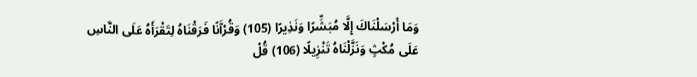وَمَا أَرْسَلْنَاكَ إِلَّا مُبَشِّرًا وَنَذِيرًا (105) وَقُرْآَنًا فَرَقْنَاهُ لِتَقْرَأَهُ عَلَى النَّاسِ عَلَى مُكْثٍ وَنَزَّلْنَاهُ تَنْزِيلًا (106) قُلْ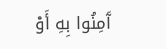آَمِنُوا بِهِ أَوْ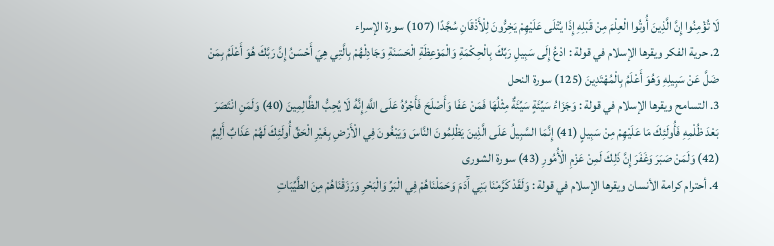لَا تُؤْمِنُوا إِنَّ الَّذِينَ أُوتُوا الْعِلْمَ مِنْ قَبْلِهِ إِذَا يُتْلَى عَلَيْهِمْ يَخِرُّونَ لِلْأَذْقَانِ سُجَّدًا (107) سورة الإسراء
2. حرية الفكر ويقرها الإسلام في قولة : ادْعُ إِلَى سَبِيلِ رَبِّكَ بِالْحِكْمَةِ وَالْمَوْعِظَةِ الْحَسَنَةِ وَجَادِلْهُمْ بِالَّتِي هِيَ أَحْسَنُ إِنَّ رَبَّكَ هُوَ أَعْلَمُ بِمَنْ ضَلَّ عَنْ سَبِيلِهِ وَهُوَ أَعْلَمُ بِالْمُهْتَدِينَ (125) سورة النحل
3. التسامح ويقرها الإسلام في قولة : وَجَزَاءُ سَيِّئَةٍ سَيِّئَةٌ مِثْلُهَا فَمَنْ عَفَا وَأَصْلَحَ فَأَجْرُهُ عَلَى اللَّهِ إِنَّهُ لَا يُحِبُّ الظَّالِمِينَ (40) وَلَمَنِ انْتَصَرَ بَعْدَ ظُلْمِهِ فَأُولَئِكَ مَا عَلَيْهِمْ مِنْ سَبِيلٍ (41) إِنَّمَا السَّبِيلُ عَلَى الَّذِينَ يَظْلِمُونَ النَّاسَ وَيَبْغُونَ فِي الْأَرْضِ بِغَيْرِ الْحَقِّ أُولَئِكَ لَهُمْ عَذَابٌ أَلِيمٌ (42) وَلَمَنْ صَبَرَ وَغَفَرَ إِنَّ ذَلِكَ لَمِنْ عَزْمِ الْأُمُورِ (43) سورة الشورى
4. أحترام كرامة الأنسان ويقرها الإسلام في قولة : وَلَقَدْ كَرَّمْنَا بَنِي آَدَمَ وَحَمَلْنَاهُمْ فِي الْبَرِّ وَالْبَحْرِ وَرَزَقْنَاهُمْ مِنَ الطَّيِّبَاتِ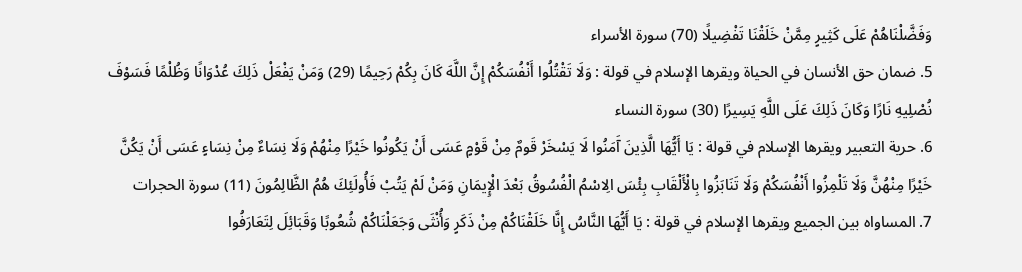وَفَضَّلْنَاهُمْ عَلَى كَثِيرٍ مِمَّنْ خَلَقْنَا تَفْضِيلًا (70) سورة الأسراء
5. ضمان حق الأنسان في الحياة ويقرها الإسلام في قولة : وَلَا تَقْتُلُوا أَنْفُسَكُمْ إِنَّ اللَّهَ كَانَ بِكُمْ رَحِيمًا (29) وَمَنْ يَفْعَلْ ذَلِكَ عُدْوَانًا وَظُلْمًا فَسَوْفَ نُصْلِيهِ نَارًا وَكَانَ ذَلِكَ عَلَى اللَّهِ يَسِيرًا (30) سورة النساء
6. حرية التعبير ويقرها الإسلام في قولة : يَا أَيُّهَا الَّذِينَ آَمَنُوا لَا يَسْخَرْ قَومٌ مِنْ قَوْمٍ عَسَى أَنْ يَكُونُوا خَيْرًا مِنْهُمْ وَلَا نِسَاءٌ مِنْ نِسَاءٍ عَسَى أَنْ يَكُنَّ خَيْرًا مِنْهُنَّ وَلَا تَلْمِزُوا أَنْفُسَكُمْ وَلَا تَنَابَزُوا بِالْأَلْقَابِ بِئْسَ الِاسْمُ الْفُسُوقُ بَعْدَ الْإِيمَانِ وَمَنْ لَمْ يَتُبْ فَأُولَئِكَ هُمُ الظَّالِمُونَ (11) سورة الحجرات
7. المساواه بين الجميع ويقرها الإسلام في قولة : يَا أَيُّهَا النَّاسُ إِنَّا خَلَقْنَاكُمْ مِنْ ذَكَرٍ وَأُنْثَى وَجَعَلْنَاكُمْ شُعُوبًا وَقَبَائِلَ لِتَعَارَفُوا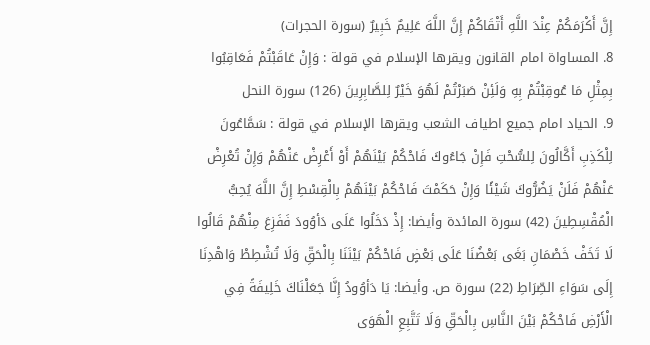إِنَّ أَكْرَمَكُمْ عِنْدَ اللَّهِ أَتْقَاكُمْ إِنَّ اللَّهَ عَلِيمٌ خَبِيرٌ (سورة الحجرات)
8. المساواة امام القانون ويقرها الإسلام في قولة : وَإِنْ عَاقَبْتُمْ فَعَاقِبُوا بِمِثْلِ مَا عُوقِبْتُمْ بِهِ وَلَئِنْ صَبَرْتُمْ لَهُوَ خَيْرٌ لِلصَّابِرِينَ (126) سورة النحل
9. الحياد امام جميع اطياف الشعب ويقرها الإسلام في قولة : سَمَّاعُونَ لِلْكَذِبِ أَكَّالُونَ لِلسُّحْتِ فَإِنْ جَاءُوكَ فَاحْكُمْ بَيْنَهُمْ أَوْ أَعْرِضْ عَنْهُمْ وَإِنْ تُعْرِضْ عَنْهُمْ فَلَنْ يَضُرُّوكَ شَيْئًا وَإِنْ حَكَمْتَ فَاحْكُمْ بَيْنَهُمْ بِالْقِسْطِ إِنَّ اللَّهَ يُحِبُّ الْمُقْسِطِينَ (42) سورة المائدة وأيضا: إِذْ دَخَلُوا عَلَى دَأوُودَ فَفَزِعَ مِنْهُمْ قَالُوا لَا تَخَفْ خَصْمَانِ بَغَى بَعْضُنَا عَلَى بَعْضٍ فَاحْكُمْ بَيْنَنَا بِالْحَقِّ وَلَا تُشْطِطْ وَاهْدِنَا إِلَى سَوَاءِ الصِّرَاطِ (22) سورة ص. وأيضا: يَا دَأوُودُ إِنَّا جَعَلْنَاكَ خَلِيفَةً فِي الْأَرْضِ فَاحْكُمْ بَيْنَ النَّاسِ بِالْحَقِّ وَلَا تَتَّبِعِ الْهَوَى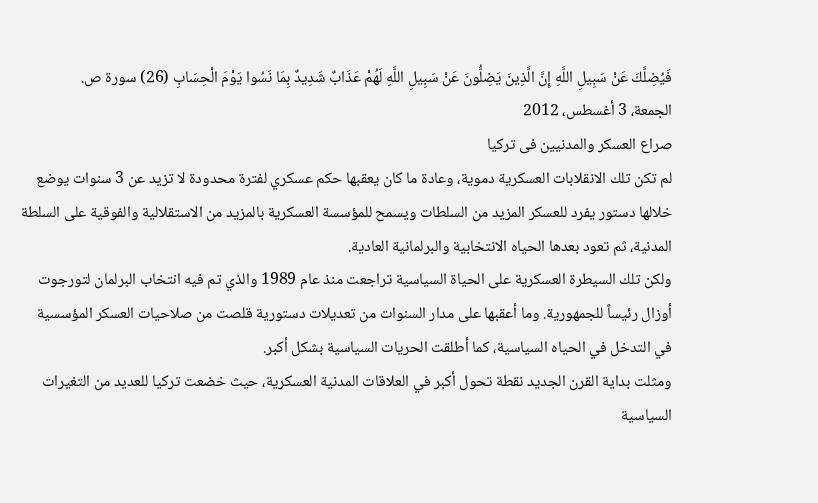فَيُضِلَّكَ عَنْ سَبِيلِ اللَّهِ إِنَّ الَّذِينَ يَضِلُّونَ عَنْ سَبِيلِ اللَّهِ لَهُمْ عَذَابٌ شَدِيدٌ بِمَا نَسُوا يَوْمَ الْحِسَابِ (26) سورة ص.
الجمعة، 3 أغسطس، 2012
صراع العسكر والمدنيين فى تركيا
لم تكن تلك الانقلابات العسكرية دموية، وعادة ما كان يعقبها حكم عسكري لفترة محدودة لا تزيد عن 3 سنوات يوضع خلالها دستور يفرد للعسكر المزيد من السلطات ويسمح للمؤسسة العسكرية بالمزيد من الاستقلالية والفوقية على السلطة المدنية، ثم تعود بعدها الحياه الانتخابية والبرلمانية العادية.
ولكن تلك السيطرة العسكرية على الحياة السياسية تراجعت منذ عام 1989 والذي تم فيه انتخاب البرلمان لتورجوت أوزال رئيساً للجمهورية. وما أعقبها على مدار السنوات من تعديلات دستورية قلصت من صلاحيات العسكر المؤسسية في التدخل في الحياه السياسية، كما أطلقت الحريات السياسية بشكل أكبر.
ومثلت بداية القرن الجديد نقطة تحول أكبر في العلاقات المدنية العسكرية، حيث خضعت تركيا للعديد من التغيرات السياسية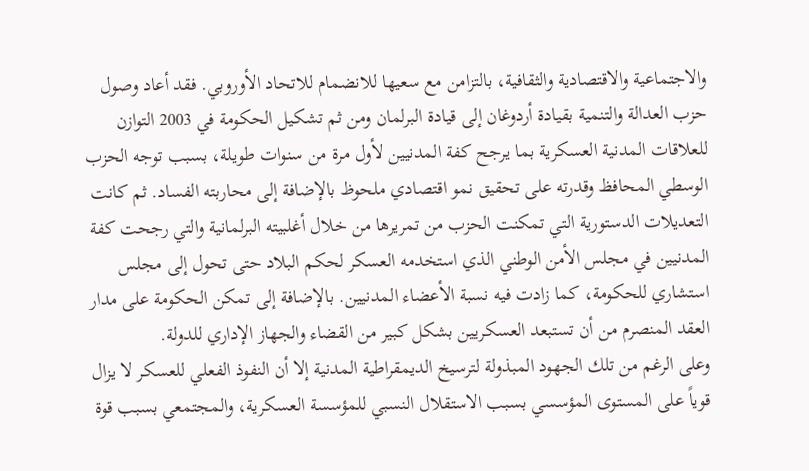والاجتماعية والاقتصادية والثقافية، بالتزامن مع سعيها للانضمام للاتحاد الأوروبي. فقد أعاد وصول حزب العدالة والتنمية بقيادة أردوغان إلى قيادة البرلمان ومن ثم تشكيل الحكومة في 2003 التوازن للعلاقات المدنية العسكرية بما يرجح كفة المدنيين لأول مرة من سنوات طويلة، بسبب توجه الحزب الوسطي المحافظ وقدرته على تحقيق نمو اقتصادي ملحوظ بالإضافة إلى محاربته الفساد. ثم كانت التعديلات الدستورية التي تمكنت الحزب من تمريرها من خلال أغلبيته البرلمانية والتي رجحت كفة المدنيين في مجلس الأمن الوطني الذي استخدمه العسكر لحكم البلاد حتى تحول إلى مجلس استشاري للحكومة، كما زادت فيه نسبة الأعضاء المدنيين. بالإضافة إلى تمكن الحكومة على مدار العقد المنصرم من أن تستبعد العسكريين بشكل كبير من القضاء والجهاز الإداري للدولة.
وعلى الرغم من تلك الجهود المبذولة لترسيخ الديمقراطية المدنية إلا أن النفوذ الفعلي للعسكر لا يزال قوياً على المستوى المؤسسي بسبب الاستقلال النسبي للمؤسسة العسكرية، والمجتمعي بسبب قوة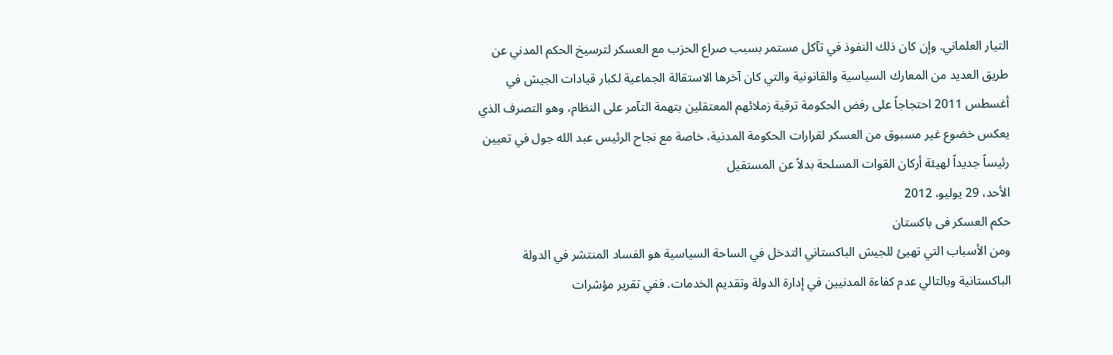التيار العلماني. وإن كان ذلك النفوذ في تآكل مستمر بسبب صراع الحزب مع العسكر لترسيخ الحكم المدني عن طريق العديد من المعارك السياسية والقانونية والتي كان آخرها الاستقالة الجماعية لكبار قيادات الجيش في أغسطس 2011 احتجاجاً على رفض الحكومة ترقية زملائهم المعتقلين بتهمة التآمر على النظام، وهو التصرف الذي يعكس خضوع غير مسبوق من العسكر لقرارات الحكومة المدنية، خاصة مع نجاح الرئيس عبد الله جول في تعيين رئيساً جديداً لهيئة أركان القوات المسلحة بدلاً عن المستقيل
الأحد، 29 يوليو، 2012
حكم العسكر فى باكستان
ومن الأسباب التي تهيئ للجيش الباكستاني التدخل في الساحة السياسية هو الفساد المنتشر في الدولة الباكستانية وبالتالي عدم كفاءة المدنيين في إدارة الدولة وتقديم الخدمات. ففي تقرير مؤشرات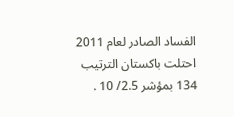الفساد الصادر لعام 2011 احتلت باكستان الترتيب 134 بمؤشر 2.5/ 10 .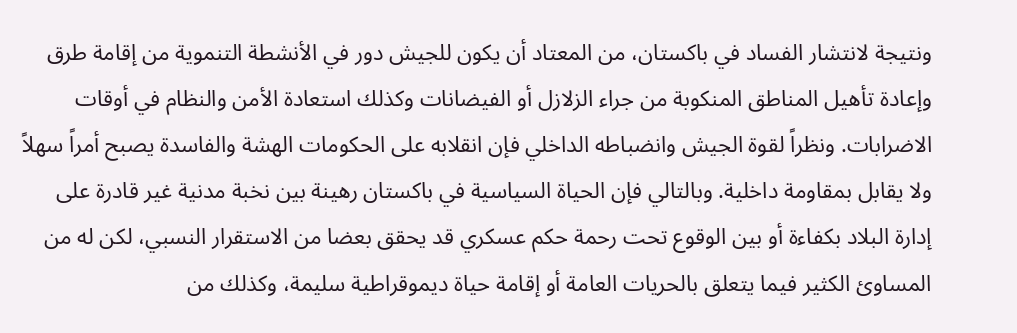ونتيجة لانتشار الفساد في باكستان، من المعتاد أن يكون للجيش دور في الأنشطة التنموية من إقامة طرق وإعادة تأهيل المناطق المنكوبة من جراء الزلازل أو الفيضانات وكذلك استعادة الأمن والنظام في أوقات الاضرابات. ونظراً لقوة الجيش وانضباطه الداخلي فإن انقلابه على الحكومات الهشة والفاسدة يصبح أمراً سهلاً ولا يقابل بمقاومة داخلية. وبالتالي فإن الحياة السياسية في باكستان رهينة بين نخبة مدنية غير قادرة على إدارة البلاد بكفاءة أو بين الوقوع تحت رحمة حكم عسكري قد يحقق بعضا من الاستقرار النسبي، لكن له من المساوئ الكثير فيما يتعلق بالحريات العامة أو إقامة حياة ديموقراطية سليمة، وكذلك من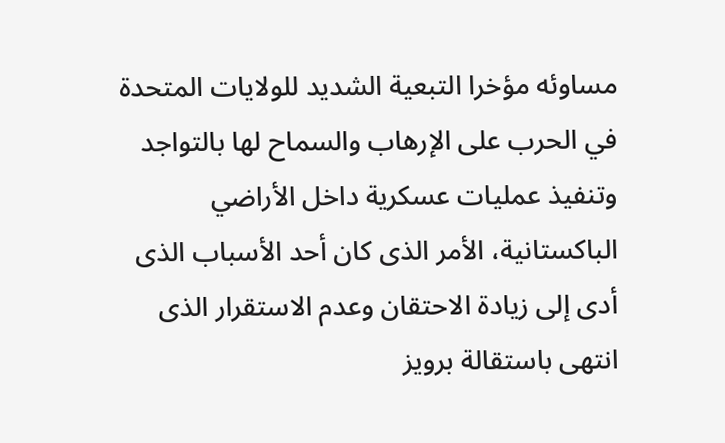مساوئه مؤخرا التبعية الشديد للولايات المتحدة في الحرب على الإرهاب والسماح لها بالتواجد وتنفيذ عمليات عسكرية داخل الأراضي الباكستانية، الأمر الذى كان أحد الأسباب الذى أدى إلى زيادة الاحتقان وعدم الاستقرار الذى انتهى باستقالة برويز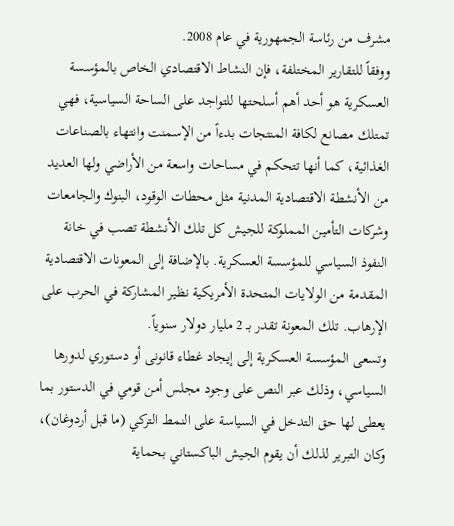مشرف من رئاسة الجمهورية في عام 2008.
ووفقاً للتقارير المختلفة، فإن النشاط الاقتصادي الخاص بالمؤسسة العسكرية هو أحد أهم أسلحتها للتواجد على الساحة السياسية، فهي تمتلك مصانع لكافة المنتجات بدءاً من الإسمنت وانتهاء بالصناعات الغذائية، كما أنها تتحكم في مساحات واسعة من الأراضي ولها العديد من الأنشطة الاقتصادية المدنية مثل محطات الوقود، البنوك والجامعات وشركات التأمين المملوكة للجيش كل تلك الأنشطة تصب في خانة النفوذ السياسي للمؤسسة العسكرية. بالإضافة إلى المعونات الاقتصادية المقدمة من الولايات المتحدة الأمريكية نظير المشاركة في الحرب على الإرهاب. تلك المعونة تقدر بـ 2 مليار دولار سنوياً.
وتسعى المؤسسة العسكرية إلى إيجاد غطاء قانونى أو دستوري لدورها السياسي، وذلك عبر النص على وجود مجلس أمن قومي في الدستور بما يعطى لها حق التدخل في السياسة على النمط التركي (ما قبل أردوغان)، وكان التبرير لذلك أن يقوم الجيش الباكستاني بحماية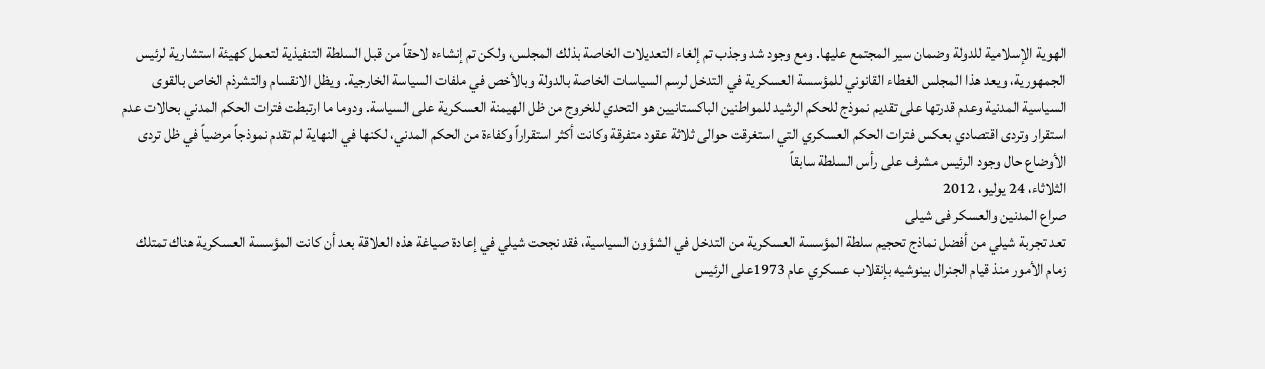الهوية الإسلامية للدولة وضمان سير المجتمع عليها. ومع وجود شد وجذب تم إلغاء التعديلات الخاصة بذلك المجلس، ولكن تم إنشاءه لاحقاً من قبل السلطة التنفيذية لتعمل كهيئة استشارية لرئيس الجمهورية، ويعد هذا المجلس الغطاء القانوني للمؤسسة العسكرية في التدخل لرسم السياسات الخاصة بالدولة وبالأخص في ملفات السياسة الخارجية. ويظل الانقسام والتشرذم الخاص بالقوى السياسية المدنية وعدم قدرتها على تقديم نموذج للحكم الرشيد للمواطنين الباكستانيين هو التحدي للخروج من ظل الهيمنة العسكرية على السياسة. ودوما ما ارتبطت فترات الحكم المدني بحالات عدم استقرار وتردى اقتصادي بعكس فترات الحكم العسكري التي استغرقت حوالى ثلاثة عقود متفرقة وكانت أكثر استقراراً وكفاءة من الحكم المدني، لكنها في النهاية لم تقدم نموذجاً مرضياً في ظل تردى الأوضاع حال وجود الرئيس مشرف على رأس السلطة سابقاً
الثلاثاء، 24 يوليو، 2012
صراع المدنين والعسكر فى شيلى
تعد تجربة شيلي من أفضل نماذج تحجيم سلطة المؤسسة العسكرية من التدخل في الشؤون السياسية، فقد نجحت شيلي في إعادة صياغة هذه العلاقة بعد أن كانت المؤسسة العسكرية هناك تمتلك زمام الأمور منذ قيام الجنرال بينوشيه بإنقلاب عسكري عام 1973على الرئيس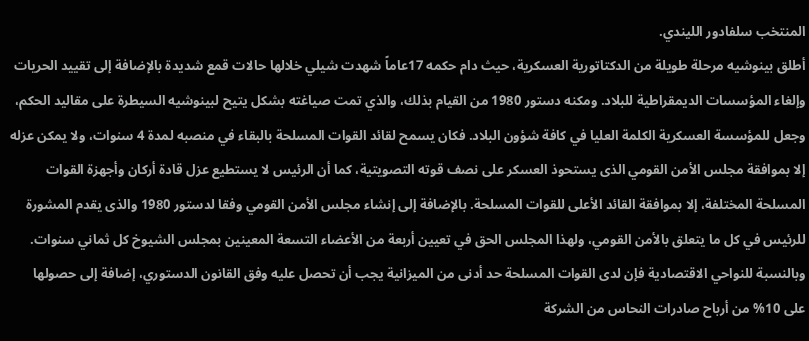المنتخب سلفادور الليندي.
أطلق بينوشيه مرحلة طويلة من الدكتاتورية العسكرية، حيث دام حكمه 17عاماً شهدت شيلي خلالها حالات قمع شديدة بالإضافة إلى تقييد الحريات وإلغاء المؤسسات الديمقراطية للبلاد. ومكنه دستور 1980 من القيام بذلك، والذي تمت صياغته بشكل يتيح لبينوشيه السيطرة على مقاليد الحكم، وجعل للمؤسسة العسكرية الكلمة العليا في كافة شؤون البلاد. فكان يسمح لقائد القوات المسلحة بالبقاء في منصبه لمدة 4 سنوات، ولا يمكن عزله إلا بموافقة مجلس الأمن القومي الذى يستحوذ العسكر على نصف قوته التصويتية، كما أن الرئيس لا يستطيع عزل قادة أركان وأجهزة القوات المسلحة المختلفة، إلا بموافقة القائد الأعلى للقوات المسلحة. بالإضافة إلى إنشاء مجلس الأمن القومي وفقا لدستور 1980 والذى يقدم المشورة للرئيس في كل ما يتعلق بالأمن القومي، ولهذا المجلس الحق في تعيين أربعة من الأعضاء التسعة المعينين بمجلس الشيوخ كل ثماني سنوات. وبالنسبة للنواحي الاقتصادية فإن لدى القوات المسلحة حد أدنى من الميزانية يجب أن تحصل عليه وفق القانون الدستوري، إضافة إلى حصولها على 10% من أرباح صادرات النحاس من الشركة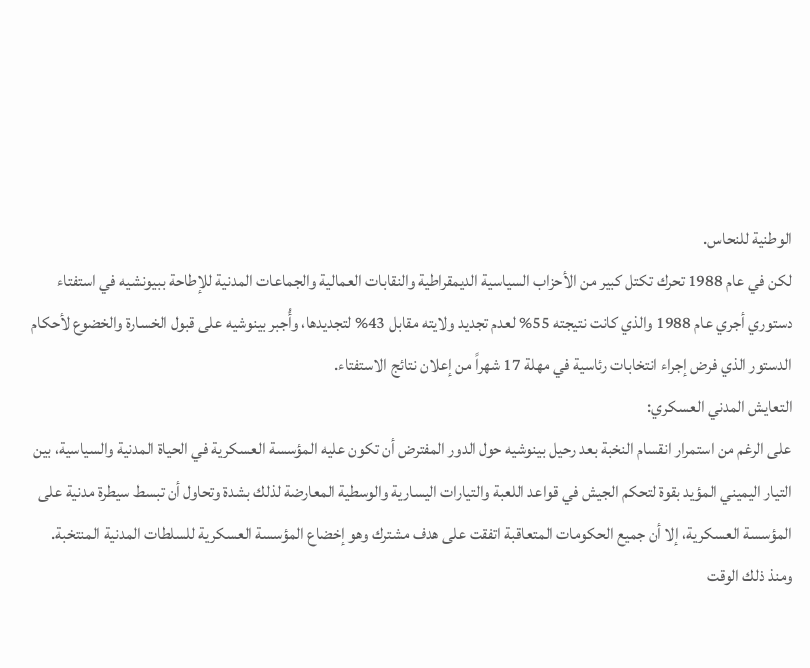الوطنية للنحاس.
لكن في عام 1988 تحرك تكتل كبير من الأحزاب السياسية الديمقراطية والنقابات العمالية والجماعات المدنية للإطاحة ببيونشيه في استفتاء دستوري أجري عام 1988 والذي كانت نتيجته 55% لعدم تجديد ولايته مقابل 43% لتجديدها، وأُجبر بينوشيه على قبول الخسارة والخضوع لأحكام الدستور الذي فرض إجراء انتخابات رئاسية في مهلة 17 شهراً من إعلان نتائج الاستفتاء.
التعايش المدني العسكري:
على الرغم من استمرار انقسام النخبة بعد رحيل بينوشيه حول الدور المفترض أن تكون عليه المؤسسة العسكرية في الحياة المدنية والسياسية، بين التيار اليميني المؤيد بقوة لتحكم الجيش في قواعد اللعبة والتيارات اليسارية والوسطية المعارضة لذلك بشدة وتحاول أن تبسط سيطرة مدنية على المؤسسة العسكرية، إلا أن جميع الحكومات المتعاقبة اتفقت على هدف مشترك وهو إخضاع المؤسسة العسكرية للسلطات المدنية المنتخبة.
ومنذ ذلك الوقت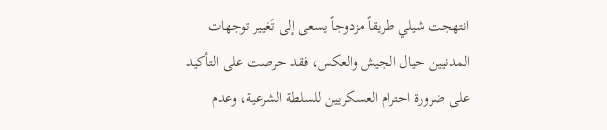انتهجت شيلي طريقاً مزدوجاً يسعى إلى تَغيير توجهات المدنيين حيال الجيش والعكس، فقد حرصت على التأكيد على ضرورة احترام العسكريين للسلطة الشرعية، وعدم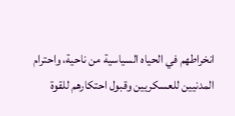انخراطهم في الحياه السياسية من ناحية، واحترام المدنيين للعسكريين وقبول احتكارهم للقوة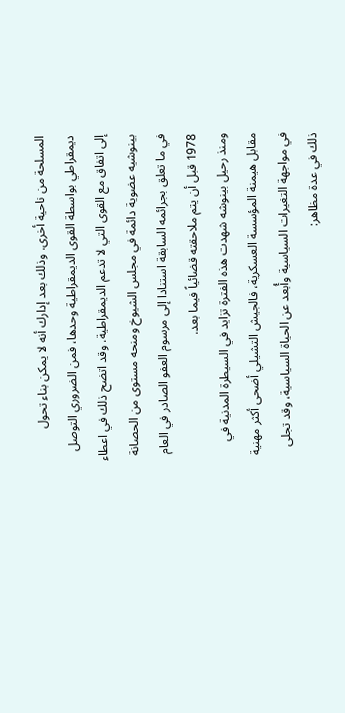المسلحة من ناحية أخرى. وذلك بعد إدارك أنه لا يمكن بناء تحول ديمقراطي بواسطة القوى الديمقراطية وحدها، فمن الضروري التوصل إلى اتفاق مع القوى التي لا تدعم الديمقراطية. وقد اتضح ذلك في اعطاء بينوشيه عضوية دائمة في مجلس الشيوخ ومنحه مستوى من الحصانة في ما تعلق بجرائمه السابقة استنادا إلى مرسوم العفو الصادر في العام 1978 قبل أن يتم ملاحقته قضائياً فيما بعد.
ومنذ رحيل بينوشه شهدت هذه الفترة تزايد في السيطرة المدنية في مقابل هيمنة المؤسسة العسكرية، فالجيش التشيلي أضحى أكثر مهنية في مواجهة التغيرات السياسية وأُبعد عن الحياة السياسية، وقد تجلى ذلك في عدة مظاهر: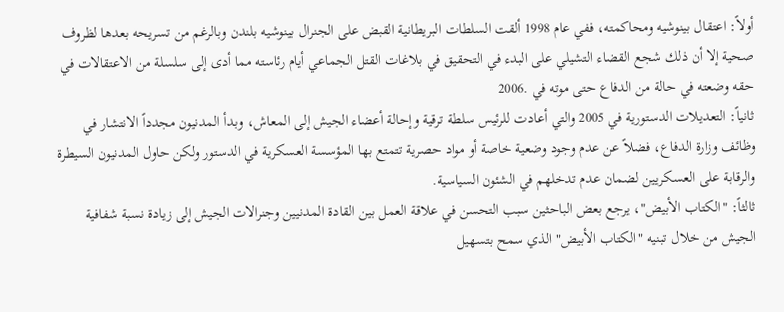أولاً: اعتقال بينوشيه ومحاكمته، ففي عام 1998 ألقت السلطات البريطانية القبض على الجنرال بينوشيه بلندن وبالرغم من تسريحه بعدها لظروف صحية إلا أن ذلك شجع القضاء التشيلي على البدء في التحقيق في بلاغات القتل الجماعي أيام رئاسته مما أدى إلى سلسلة من الاعتقالات في حقه وضعته في حالة من الدفاع حتى موته في .2006
ثانياً: التعديلات الدستورية في 2005 والتي أعادت للرئيس سلطة ترقية وإحالة أعضاء الجيش إلى المعاش، وبدأ المدنيون مجدداً الانتشار في وظائف وزارة الدفاع، فضلاً عن عدم وجود وضعية خاصة أو مواد حصرية تتمتع بها المؤسسة العسكرية في الدستور ولكن حاول المدنيون السيطرة والرقابة على العسكريين لضمان عدم تدخلهم في الشئون السياسية.
ثالثاً: "الكتاب الأبيض"، يرجع بعض الباحثين سبب التحسن في علاقة العمل بين القادة المدنيين وجنرالات الجيش إلى زيادة نسبة شفافية الجيش من خلال تبنيه "الكتاب الأبيض" الذي سمح بتسهيل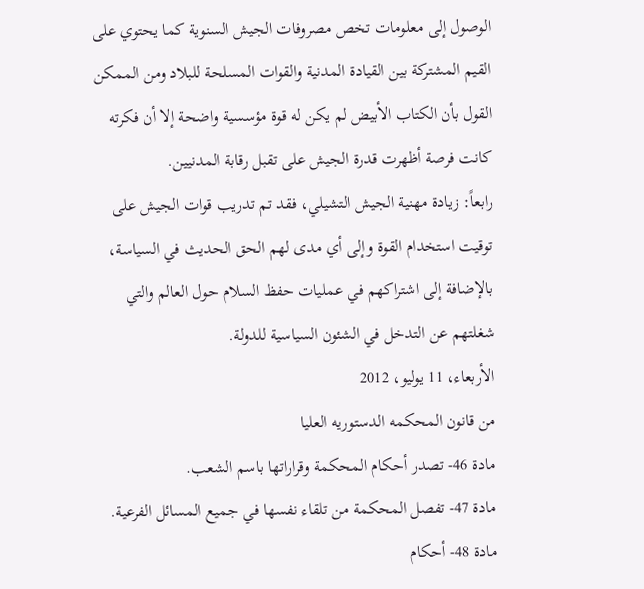الوصول إلى معلومات تخص مصروفات الجيش السنوية كما يحتوي على القيم المشتركة بين القيادة المدنية والقوات المسلحة للبلاد ومن الممكن القول بأن الكتاب الأبيض لم يكن له قوة مؤسسية واضحة إلا أن فكرته كانت فرصة أظهرت قدرة الجيش على تقبل رقابة المدنيين.
رابعاً: زيادة مهنية الجيش التشيلي، فقد تم تدريب قوات الجيش على توقيت استخدام القوة وإلى أي مدى لهم الحق الحديث في السياسة، بالإضافة إلى اشتراكهم في عمليات حفظ السلام حول العالم والتي شغلتهم عن التدخل في الشئون السياسية للدولة.
الأربعاء، 11 يوليو، 2012
من قانون المحكمه الدستوريه العليا
مادة 46- تصدر أحكام المحكمة وقراراتها باسم الشعب.
مادة 47- تفصل المحكمة من تلقاء نفسها في جميع المسائل الفرعية.
مادة 48- أحكام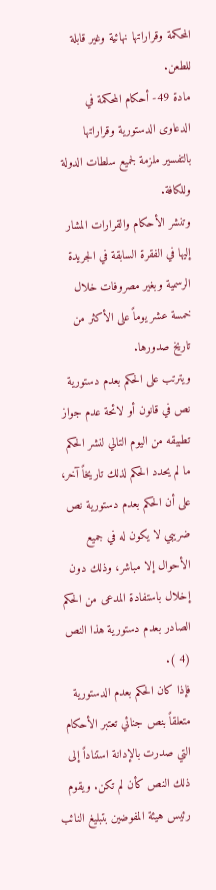المحكمة وقراراتها نهائية وغير قابلة للطعن.
مادة 49- أحكام المحكمة في الدعاوى الدستورية وقراراتها بالتفسير ملزمة لجميع سلطات الدولة وللكافة.
وتنشر الأحكام والقرارات المشار إليها في الفقرة السابقة في الجريدة الرسمية وبغير مصروفات خلال خمسة عشر يوماً على الأكثر من تاريخ صدورها.
ويترتب على الحكم بعدم دستورية نص في قانون أو لائحة عدم جواز تطبيقه من اليوم التالي لنشر الحكم ما لم يحدد الحكم لذلك تاريخاً آخر، على أن الحكم بعدم دستورية نص ضريبي لا يكون له في جميع الأحوال إلا مباشر، وذلك دون إخلال باستفادة المدعى من الحكم الصادر بعدم دستورية هذا النص (4 ).
فإذا كان الحكم بعدم الدستورية متعلقاً بنص جنائي تعتبر الأحكام التي صدرت بالإدانة استناداً إلى ذلك النص كأن لم تكن. ويقوم رئيس هيئة المفوضين بتبليغ النائب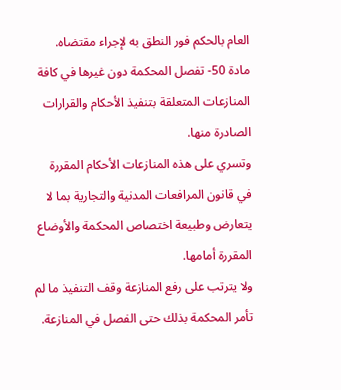العام بالحكم فور النطق به لإجراء مقتضاه.
مادة 50- تفصل المحكمة دون غيرها في كافة المنازعات المتعلقة بتنفيذ الأحكام والقرارات الصادرة منها.
وتسري على هذه المنازعات الأحكام المقررة في قانون المرافعات المدنية والتجارية بما لا يتعارض وطبيعة اختصاص المحكمة والأوضاع المقررة أمامها.
ولا يترتب على رفع المنازعة وقف التنفيذ ما لم تأمر المحكمة بذلك حتى الفصل في المنازعة.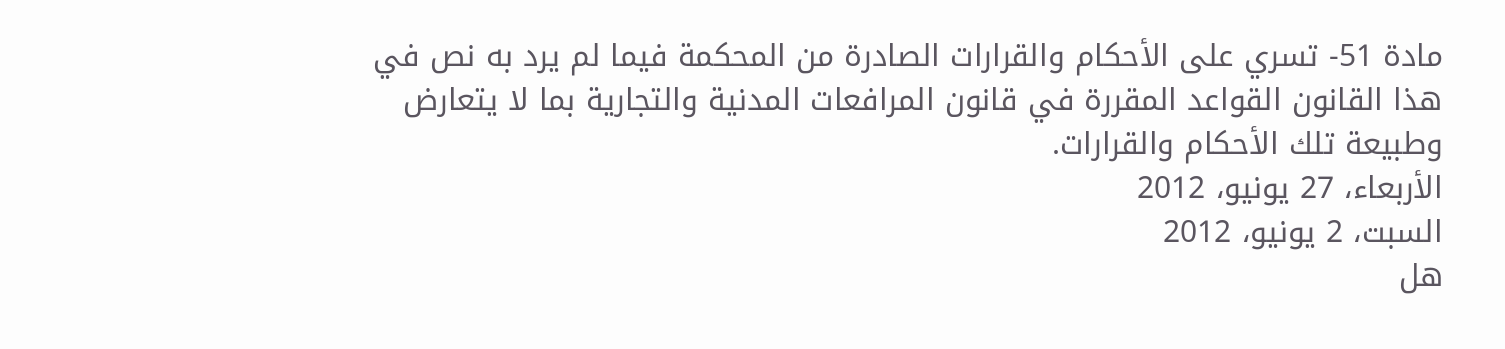مادة 51- تسري على الأحكام والقرارات الصادرة من المحكمة فيما لم يرد به نص في هذا القانون القواعد المقررة في قانون المرافعات المدنية والتجارية بما لا يتعارض وطبيعة تلك الأحكام والقرارات.
الأربعاء، 27 يونيو، 2012
السبت، 2 يونيو، 2012
هل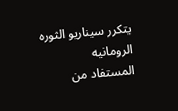يتكرر سيناريو الثوره الرومانيه
المستفاد من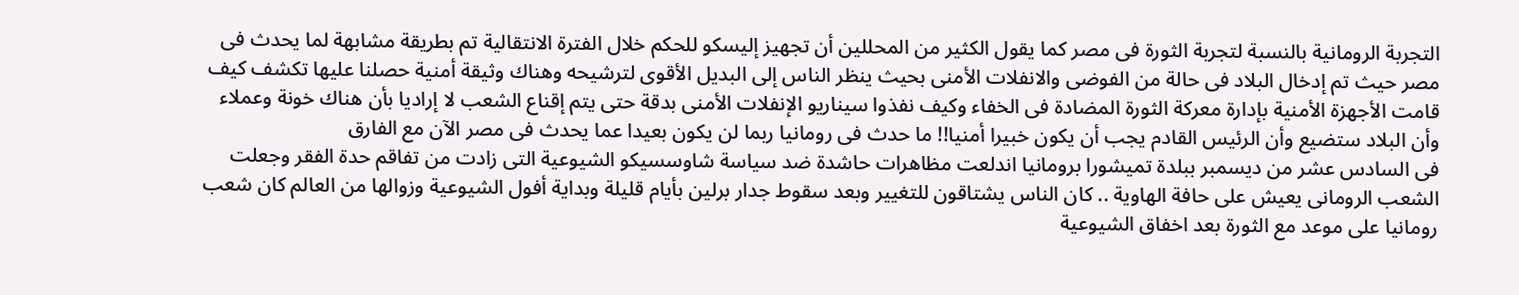التجربة الرومانية بالنسبة لتجربة الثورة فى مصر كما يقول الكثير من المحللين أن تجهيز إليسكو للحكم خلال الفترة الانتقالية تم بطريقة مشابهة لما يحدث فى مصر حيث تم إدخال البلاد فى حالة من الفوضى والانفلات الأمنى بحيث ينظر الناس إلى البديل الأقوى لترشيحه وهناك وثيقة أمنية حصلنا عليها تكشف كيف قامت الأجهزة الأمنية بإدارة معركة الثورة المضادة فى الخفاء وكيف نفذوا سيناريو الإنفلات الأمنى بدقة حتى يتم إقناع الشعب لا إراديا بأن هناك خونة وعملاء وأن البلاد ستضيع وأن الرئيس القادم يجب أن يكون خبيرا أمنيا!! ما حدث فى رومانيا ربما لن يكون بعيدا عما يحدث فى مصر الآن مع الفارق
فى السادس عشر من ديسمبر ببلدة تميشورا برومانيا اندلعت مظاهرات حاشدة ضد سياسة شاوسسيكو الشيوعية التى زادت من تفاقم حدة الفقر وجعلت الشعب الرومانى يعيش على حافة الهاوية .. كان الناس يشتاقون للتغيير وبعد سقوط جدار برلين بأيام قليلة وبداية أفول الشيوعية وزوالها من العالم كان شعب رومانيا على موعد مع الثورة بعد اخفاق الشيوعية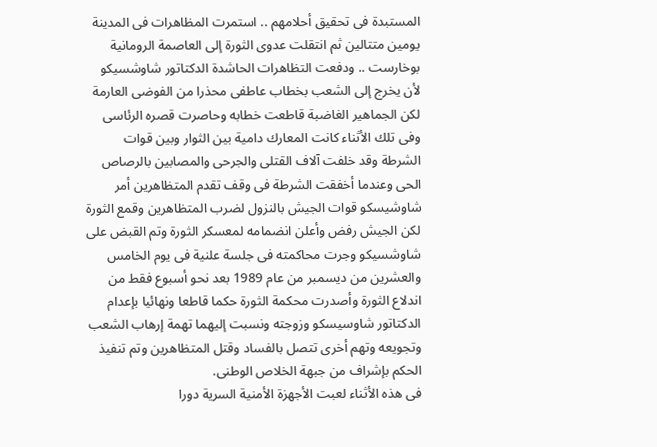المستبدة فى تحقيق أحلامهم .. استمرت المظاهرات فى المدينة يومين متتالين ثم انتقلت عدوى الثورة إلى العاصمة الرومانية بوخارست .. ودفعت التظاهرات الحاشدة الدكتاتور شاوشسيكو لأن يخرج إلى الشعب بخطاب عاطفى محذرا من الفوضى العارمة لكن الجماهير الغاضبة قاطعت خطابه وحاصرت قصره الرئاسى وفى تلك الأثناء كانت المعارك دامية بين الثوار وبين قوات الشرطة وقد خلفت آلاف القتلى والجرحى والمصابين بالرصاص الحى وعندما أخفقت الشرطة فى وقف تقدم المتظاهرين أمر شاوشيسكو قوات الجيش بالنزول لضرب المتظاهرين وقمع الثورة لكن الجيش رفض وأعلن انضمامه لمعسكر الثورة وتم القبض على شاوشسيكو وجرت محاكمته فى جلسة علنية فى يوم الخامس والعشرين من ديسمبر من عام 1989 بعد نحو أسبوع فقط من اندلاع الثورة وأصدرت محكمة الثورة حكما قاطعا ونهائيا بإعدام الدكتاتور شاوسيسكو وزوجته ونسبت إليهما تهمة إرهاب الشعب وتجويعه وتهم أخرى تتصل بالفساد وقتل المتظاهرين وتم تنفيذ الحكم بإشراف من جبهة الخلاص الوطنى.
فى هذه الأثناء لعبت الأجهزة الأمنية السرية دورا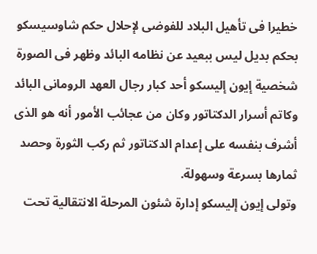خطيرا فى تأهيل البلاد للفوضى لإحلال حكم شاوسيسكو بحكم بديل ليس ببعيد عن نظامه البائد وظهر فى الصورة شخصية إيون إليسكو أحد كبار رجال العهد الرومانى البائد وكاتم أسرار الدكتاتور وكان من عجائب الأمور أنه هو الذى أشرف بنفسه على إعدام الدكتاتور ثم ركب الثورة وحصد ثمارها بسرعة وسهولة.
وتولى إيون إليسكو إدارة شئون المرحلة الانتقالية تحت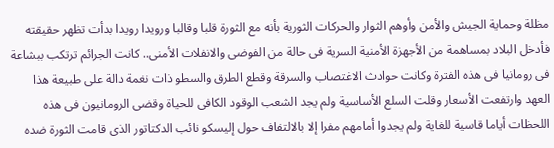مظلة وحماية الجيش والأمن وأوهم الثوار والحركات الثورية بأنه مع الثورة قلبا وقالبا ورويدا رويدا بدأت تظهر حقيقته فأدخل البلاد بمساهمة من الأجهزة الأمنية السرية فى حالة من الفوضى والانفلات الأمنى.. كانت الجرائم ترتكب ببشاعة فى رومانيا فى هذه الفترة وكانت حوادث الاغتصاب والسرقة وقطع الطرق والسطو ذات نغمة دالة على طبيعة هذا العهد وارتفعت الأسعار وقلت السلع الأساسية ولم يجد الشعب الوقود الكافى للحياة وقضى الرومانيون فى هذه اللحظات أياما قاسية للغاية ولم يجدوا أمامهم مفرا إلا بالالتفاف حول إليسكو نائب الدكتاتور الذى قامت الثورة ضده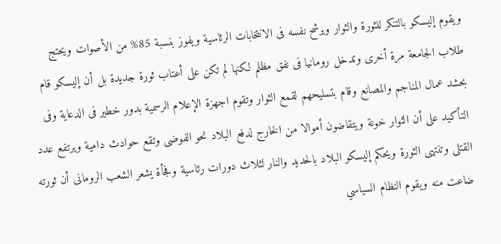ويقوم إليسكو بالتنكر للثورة والثوار ويرشح نفسه فى الانتخابات الرئاسية ويفوز بنسبة 85% من الأصوات ويحتج طلاب الجامعة مرة أخرى وتدخل رومانيا فى نفق مظلم لكنها لم تكن على أعتاب ثورة جديدة بل أن إليسكو قام بحشد عمال المناجم والمصانع وقام بتسليحهم لقمع الثوار وتقوم اجهزة الإعلام الرسمية بدور خطير فى الدعاية وفى التأكيد على أن الثوار خونة ويتقاضون أموالا من الخارج لدفع البلاد نحو الفوضى وتقع حوادث دامية ويرتفع عدد القتلى وتنتهى الثورة ويحكم إليسكو البلاد بالحديد والنار لثلاث دورات رئاسية وفجأة يشعر الشعب الرومانى أن ثورته ضاعت منه ويقوم النظام السياسي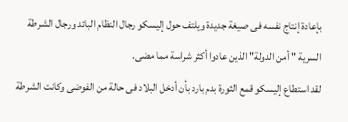بإعادة إنتاج نفسه فى صيغة جديدة ويلتف حول إليسكو رجال النظام البائد ورجال الشرطة السرية " أمن الدولة" الذين عادوا أكثر شراسة مما مضى.
لقد استطاع إليسكو قمع الثورة بدم بارد بأن أدخل البلاد فى حالة من الفوضى وكانت الشرطة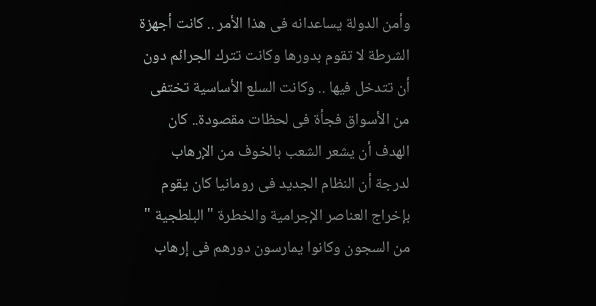وأمن الدولة يساعدانه فى هذا الأمر .. كانت أجهزة الشرطة لا تقوم بدورها وكانت تترك الجرائم دون أن تتدخل فيها .. وكانت السلع الأساسية تختفى من الأسواق فجأة فى لحظات مقصودة.. كان الهدف أن يشعر الشعب بالخوف من الإرهاب لدرجة أن النظام الجديد فى رومانيا كان يقوم بإخراج العناصر الإجرامية والخطرة "البلطجية " من السجون وكانوا يمارسون دورهم فى إرهاب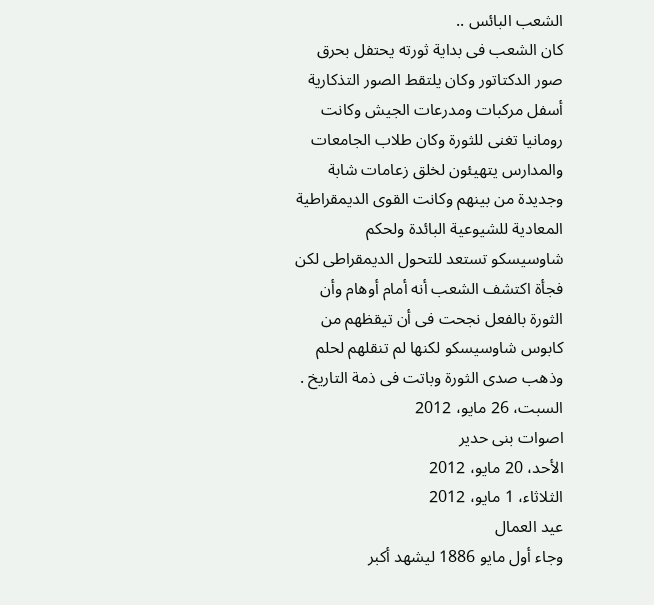الشعب البائس ..
كان الشعب فى بداية ثورته يحتفل بحرق صور الدكتاتور وكان يلتقط الصور التذكارية أسفل مركبات ومدرعات الجيش وكانت رومانيا تغنى للثورة وكان طلاب الجامعات والمدارس يتهيئون لخلق زعامات شابة وجديدة من بينهم وكانت القوى الديمقراطية المعادية للشيوعية البائدة ولحكم شاوسيسكو تستعد للتحول الديمقراطى لكن فجأة اكتشف الشعب أنه أمام أوهام وأن الثورة بالفعل نجحت فى أن تيقظهم من كابوس شاوسيسكو لكنها لم تنقلهم لحلم وذهب صدى الثورة وباتت فى ذمة التاريخ .
السبت، 26 مايو، 2012
اصوات بنى حدير
الأحد، 20 مايو، 2012
الثلاثاء، 1 مايو، 2012
عيد العمال
وجاء أول مايو 1886 ليشهد أكبر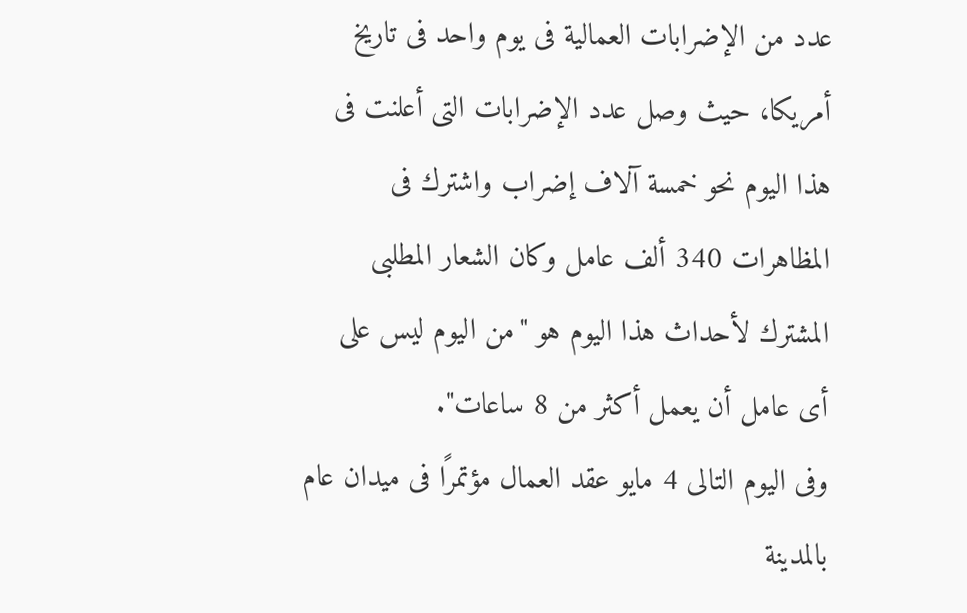عدد من الإضرابات العمالية فى يوم واحد فى تاريخ أمريكا، حيث وصل عدد الإضرابات التى أعلنت فى هذا اليوم نحو خمسة آلاف إضراب واشترك فى المظاهرات 340 ألف عامل وكان الشعار المطلبى المشترك لأحداث هذا اليوم هو "من اليوم ليس على أى عامل أن يعمل أكثر من 8 ساعات".
وفى اليوم التالى 4 مايو عقد العمال مؤتمرًا فى ميدان عام بالمدينة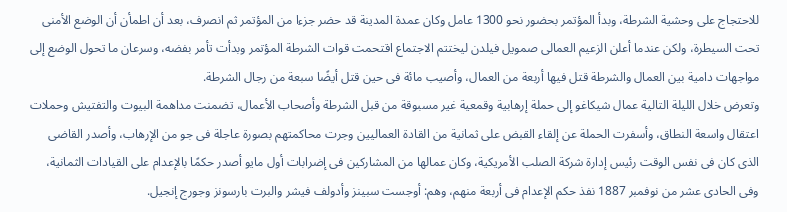للاحتجاج على وحشية الشرطة، وبدأ المؤتمر بحضور نحو 1300 عامل وكان عمدة المدينة قد حضر جزءا من المؤتمر ثم انصرف، بعد أن اطمأن أن الوضع الأمنى تحت السيطرة، ولكن عندما أعلن الزعيم العمالى صمويل فيلدن ليختتم الاجتماع اقتحمت قوات الشرطة المؤتمر وبدأت تأمر بفضه، وسرعان ما تحول الوضع إلى مواجهات دامية بين العمال والشرطة قتل فيها أربعة من العمال، وأصيب مائة فى حين قتل أيضًا سبعة من رجال الشرطة.
وتعرض خلال الليلة التالية عمال شيكاغو إلى حملة إرهابية وقمعية غير مسبوقة من قبل الشرطة وأصحاب الأعمال، تضمنت مداهمة البيوت والتفتيش وحملات اعتقال واسعة النطاق، وأسفرت الحملة عن إلقاء القبض على ثمانية من القادة العماليين وجرت محاكمتهم بصورة عاجلة فى جو من الإرهاب، وأصدر القاضى الذى كان فى نفس الوقت رئيس إدارة شركة الصلب الأمريكية، وكان عمالها من المشاركين فى إضرابات أول مايو أصدر حكمًا بالإعدام على القيادات الثمانية، وفى الحادى عشر من نوفمبر 1887 نفذ حكم الإعدام فى أربعة منهم، وهم: أوجست سبينز وأدولف فيشر والبرت بارسونز وجورج إنجيل.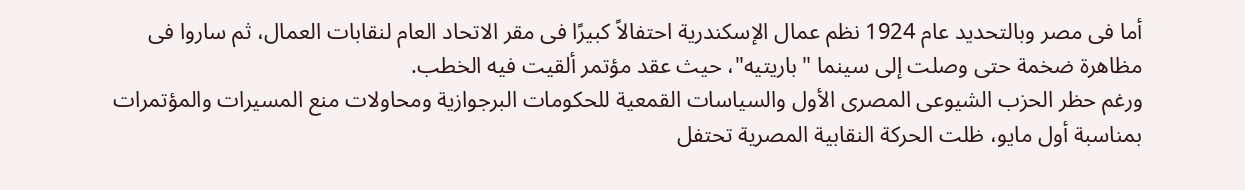أما فى مصر وبالتحديد عام 1924 نظم عمال الإسكندرية احتفالاً كبيرًا فى مقر الاتحاد العام لنقابات العمال، ثم ساروا فى مظاهرة ضخمة حتى وصلت إلى سينما "باريتيه"، حيث عقد مؤتمر ألقيت فيه الخطب.
ورغم حظر الحزب الشيوعى المصرى الأول والسياسات القمعية للحكومات البرجوازية ومحاولات منع المسيرات والمؤتمرات بمناسبة أول مايو، ظلت الحركة النقابية المصرية تحتفل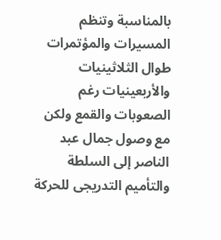بالمناسبة وتنظم المسيرات والمؤتمرات طوال الثلاثينيات والأربعينيات رغم الصعوبات والقمع ولكن مع وصول جمال عبد الناصر إلى السلطة والتأميم التدريجى للحركة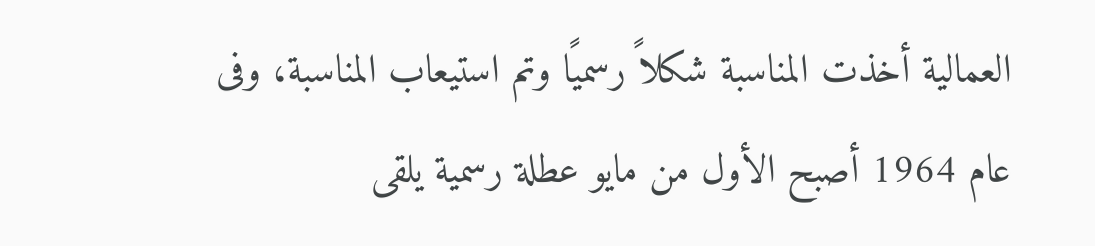العمالية أخذت المناسبة شكلاً رسميًا وتم استيعاب المناسبة، وفى عام 1964 أصبح الأول من مايو عطلة رسمية يلقى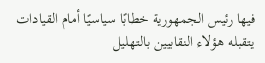فيها رئيس الجمهورية خطابًا سياسيًا أمام القيادات يتقبله هؤلاء النقابيين بالتهليل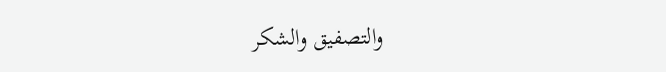والتصفيق والشكر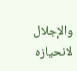والإجلال لانحيازه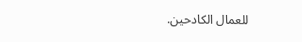للعمال الكادحين.